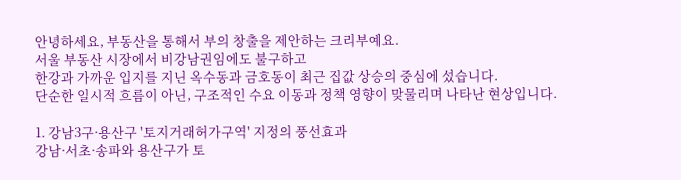안녕하세요, 부동산을 통해서 부의 창출을 제안하는 크리부예요.
서울 부동산 시장에서 비강남권임에도 불구하고
한강과 가까운 입지를 지닌 옥수동과 금호동이 최근 집값 상승의 중심에 섰습니다.
단순한 일시적 흐름이 아닌, 구조적인 수요 이동과 정책 영향이 맞물리며 나타난 현상입니다.

1. 강남3구·용산구 '토지거래허가구역' 지정의 풍선효과
강남·서초·송파와 용산구가 토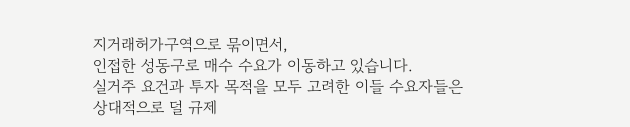지거래허가구역으로 묶이면서,
인접한 성동구로 매수 수요가 이동하고 있습니다.
실거주 요건과 투자 목적을 모두 고려한 이들 수요자들은
상대적으로 덜 규제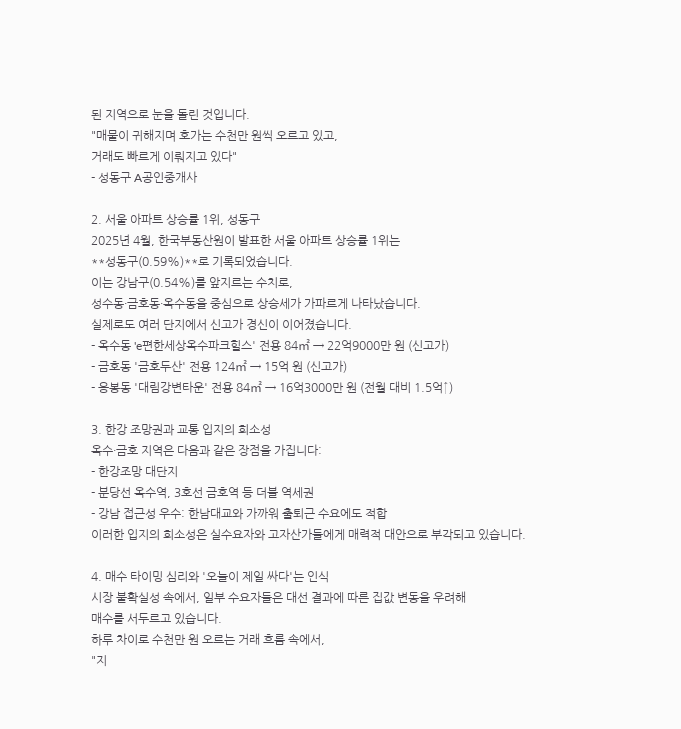된 지역으로 눈을 돌린 것입니다.
"매물이 귀해지며 호가는 수천만 원씩 오르고 있고,
거래도 빠르게 이뤄지고 있다"
- 성동구 A공인중개사

2. 서울 아파트 상승률 1위, 성동구
2025년 4월, 한국부동산원이 발표한 서울 아파트 상승률 1위는
**성동구(0.59%)**로 기록되었습니다.
이는 강남구(0.54%)를 앞지르는 수치로,
성수동·금호동·옥수동을 중심으로 상승세가 가파르게 나타났습니다.
실제로도 여러 단지에서 신고가 경신이 이어졌습니다.
- 옥수동 'e편한세상옥수파크힐스' 전용 84㎡ → 22억9000만 원 (신고가)
- 금호동 '금호두산' 전용 124㎡ → 15억 원 (신고가)
- 응봉동 '대림강변타운' 전용 84㎡ → 16억3000만 원 (전월 대비 1.5억↑)

3. 한강 조망권과 교통 입지의 희소성
옥수·금호 지역은 다음과 같은 장점을 가집니다:
- 한강조망 대단지
- 분당선 옥수역, 3호선 금호역 등 더블 역세권
- 강남 접근성 우수: 한남대교와 가까워 출퇴근 수요에도 적합
이러한 입지의 희소성은 실수요자와 고자산가들에게 매력적 대안으로 부각되고 있습니다.

4. 매수 타이밍 심리와 '오늘이 제일 싸다'는 인식
시장 불확실성 속에서, 일부 수요자들은 대선 결과에 따른 집값 변동을 우려해
매수를 서두르고 있습니다.
하루 차이로 수천만 원 오르는 거래 흐름 속에서,
"지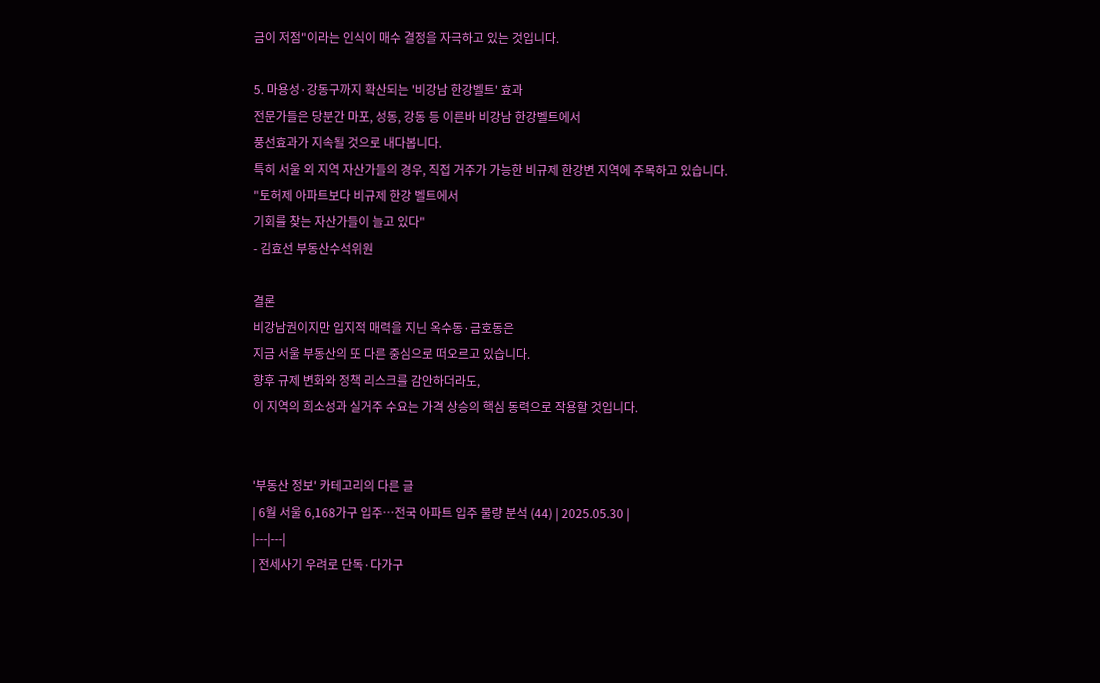금이 저점"이라는 인식이 매수 결정을 자극하고 있는 것입니다.

5. 마용성·강동구까지 확산되는 '비강남 한강벨트' 효과
전문가들은 당분간 마포, 성동, 강동 등 이른바 비강남 한강벨트에서
풍선효과가 지속될 것으로 내다봅니다.
특히 서울 외 지역 자산가들의 경우, 직접 거주가 가능한 비규제 한강변 지역에 주목하고 있습니다.
"토허제 아파트보다 비규제 한강 벨트에서
기회를 찾는 자산가들이 늘고 있다"
- 김효선 부동산수석위원

결론
비강남권이지만 입지적 매력을 지닌 옥수동·금호동은
지금 서울 부동산의 또 다른 중심으로 떠오르고 있습니다.
향후 규제 변화와 정책 리스크를 감안하더라도,
이 지역의 희소성과 실거주 수요는 가격 상승의 핵심 동력으로 작용할 것입니다.


'부동산 정보' 카테고리의 다른 글
| 6월 서울 6,168가구 입주…전국 아파트 입주 물량 분석 (44) | 2025.05.30 |
|---|---|
| 전세사기 우려로 단독·다가구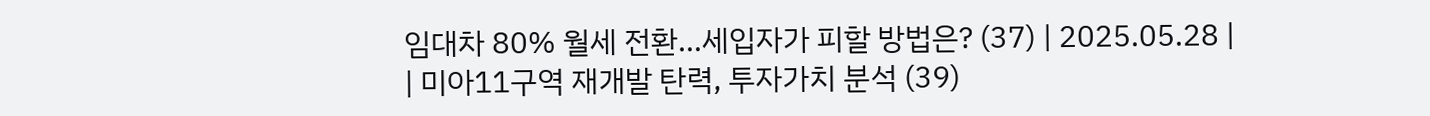임대차 80% 월세 전환…세입자가 피할 방법은? (37) | 2025.05.28 |
| 미아11구역 재개발 탄력, 투자가치 분석 (39)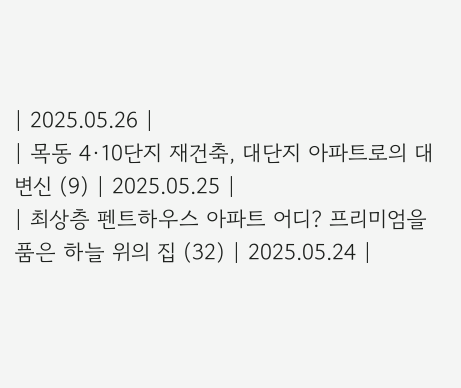| 2025.05.26 |
| 목동 4·10단지 재건축, 대단지 아파트로의 대변신 (9) | 2025.05.25 |
| 최상층 펜트하우스 아파트 어디? 프리미엄을 품은 하늘 위의 집 (32) | 2025.05.24 |